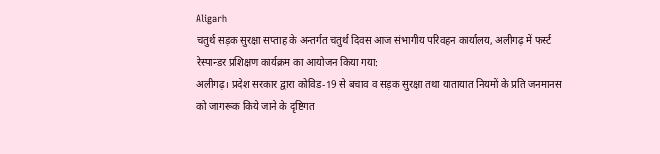Aligarh
चतुर्थ सड़क सुरक्षा सप्ताह के अन्तर्गत चतुर्थ दिवस आज संभागीय परिवहन कार्यालय, अलीगढ़ में फर्स्ट रेस्पान्डर प्रशिक्षण कार्यक्रम का आयोजन किया गया:
अलीगढ़। प्रदेश सरकार द्वारा कोविड-19 से बचाव व सड़क सुरक्षा तथा यातायात नियमों के प्रति जनमानस को जागरूक किये जाने के दृष्टिगत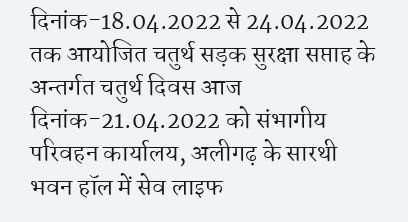दिनांक-18.04.2022 से 24.04.2022 तक आयोजित चतुर्थ सड़क सुरक्षा सप्ताह के अन्तर्गत चतुर्थ दिवस आज दिनांक-21.04.2022 को संभागीय परिवहन कार्यालय, अलीगढ़ के सारथी भवन हॉल में सेव लाइफ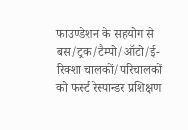फाउण्डेशन के सहयोग से बस/ट्रक/टैम्पो/ऑटो/ई-रिक्शा चालकों/परिचालकों को फर्स्ट रेस्पान्डर प्रशिक्षण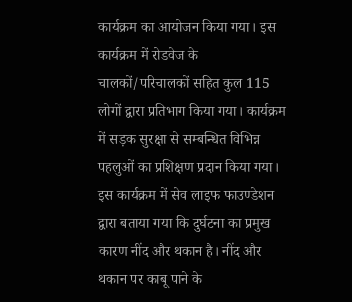कार्यक्रम का आयोजन किया गया। इस कार्यक्रम में रोडवेज के चालकों/परिचालकों सहित कुल 115 लोगों द्वारा प्रतिभाग किया गया। कार्यक्रम में सड़क सुरक्षा से सम्बन्धित विभिन्न पहलुओं का प्रशिक्षण प्रदान किया गया।
इस कार्यक्रम में सेव लाइफ फाउण्डेशन द्वारा बताया गया कि दुर्घटना का प्रमुख कारण नींद और थकान है। नींद और थकान पर काबू पाने के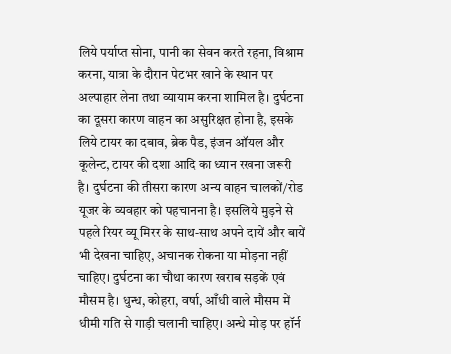लिये पर्याप्त सोना, पानी का सेवन करते रहना, विश्राम करना, यात्रा के दौरान पेटभर खाने के स्थान पर अल्पाहार लेना तथा व्यायाम करना शामिल है। दुर्घटना का दूसरा कारण वाहन का असुरिक्षत होना है, इसके लिये टायर का दबाव, ब्रेक पैड, इंजन ऑयल और कूलेन्ट, टायर की दशा आदि का ध्यान रखना जरूरी है। दुर्घटना की तीसरा कारण अन्य वाहन चालकों/रोड यूजर के व्यवहार को पहचानना है। इसलिये मुड़ने से पहले रियर व्यू मिरर के साथ-साथ अपने दायें और बायें भी देखना चाहिए, अचानक रोकना या मोड़ना नहीं चाहिए। दुर्घटना का चौथा कारण खराब सड़कें एवं मौसम है। धुन्ध, कोहरा, वर्षा, आँधी वाले मौसम में धीमी गति से गाड़ी चलानी चाहिए। अन्धे मोड़ पर हॉर्न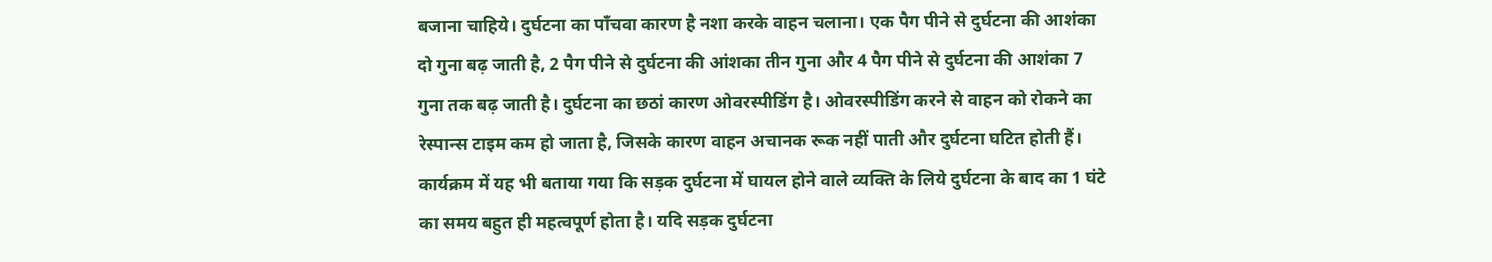बजाना चाहिये। दुर्घटना का पाँचवा कारण है नशा करके वाहन चलाना। एक पैग पीने से दुर्घटना की आशंका दो गुना बढ़ जाती है, 2 पैग पीने से दुर्घटना की आंशका तीन गुना और 4 पैग पीने से दुर्घटना की आशंका 7 गुना तक बढ़ जाती है। दुर्घटना का छठां कारण ओवरस्पीडिंग है। ओवरस्पीडिंग करने से वाहन को रोकने का रेस्पान्स टाइम कम हो जाता है, जिसके कारण वाहन अचानक रूक नहीं पाती और दुर्घटना घटित होती हैं।
कार्यक्रम में यह भी बताया गया कि सड़क दुर्घटना में घायल होने वाले व्यक्ति के लिये दुर्घटना के बाद का 1 घंटे का समय बहुत ही महत्वपूर्ण होता है। यदि सड़क दुर्घटना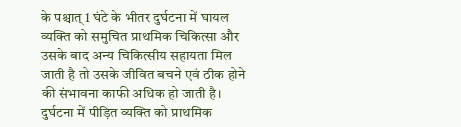के पश्चात् 1 घंटे के भीतर दुर्घटना में घायल व्यक्ति को समुचित प्राथमिक चिकित्सा और उसके बाद अन्य चिकित्सीय सहायता मिल जाती है तो उसके जीवित बचने एवं ठीक होने की संभावना काफी अधिक हो जाती है। दुर्घटना में पीड़ित व्यक्ति को प्राथमिक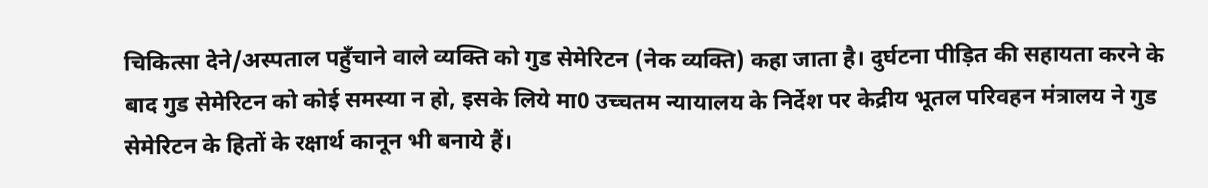चिकित्सा देने/अस्पताल पहुँचाने वाले व्यक्ति को गुड सेमेरिटन (नेक व्यक्ति) कहा जाता है। दुर्घटना पीड़ित की सहायता करने के बाद गुड सेमेरिटन को कोई समस्या न हो, इसके लिये मा0 उच्चतम न्यायालय के निर्देश पर केद्रीय भूतल परिवहन मंत्रालय ने गुड सेमेरिटन के हितों के रक्षार्थ कानून भी बनाये हैं।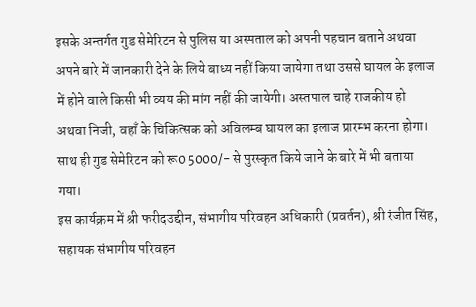इसके अन्तर्गत गुड सेमेरिटन से पुलिस या अस्पताल को अपनी पहचान बताने अथवा अपने बारे में जानकारी देने के लिये बाध्य नहीं किया जायेगा तथा उससे घायल के इलाज में होने वाले किसी भी व्यय की मांग नहीं की जायेगी। अस्तपाल चाहे राजकीय हो अथवा निजी, वहाँ के चिकित्सक को अविलम्ब घायल का इलाज प्रारम्भ करना होगा। साथ ही गुड सेमेरिटन को रू0 5000/- से पुरस्कृत किये जाने के बारे में भी बताया गया।
इस कार्यक्रम में श्री फरीदउद्दीन, संभागीय परिवहन अधिकारी (प्रवर्तन), श्री रंजीत सिंह, सहायक संभागीय परिवहन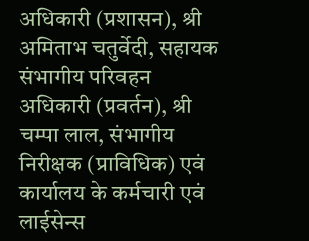अधिकारी (प्रशासन), श्री अमिताभ चतुर्वेदी, सहायक संभागीय परिवहन अधिकारी (प्रवर्तन), श्री चम्पा लाल, संभागीय निरीक्षक (प्राविधिक) एवं कार्यालय के कर्मचारी एवं लाईसेन्स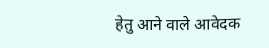हेतु आने वाले आवेदक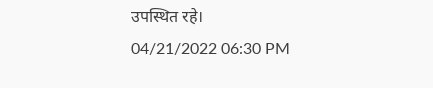उपस्थित रहे।
04/21/2022 06:30 PM